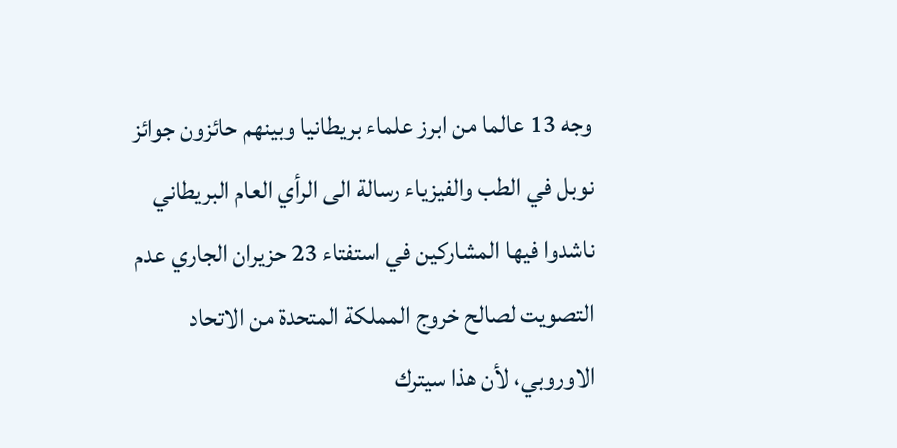وجه 13 عالما من ابرز علماء بريطانيا وبينهم حائزون جوائز نوبل في الطب والفيزياء رسالة الى الرأي العام البريطاني ناشدوا فيها المشاركين في استفتاء 23 حزيران الجاري عدم التصويت لصالح خروج المملكة المتحدة من الاتحاد الاوروبي، لأن هذا سيترك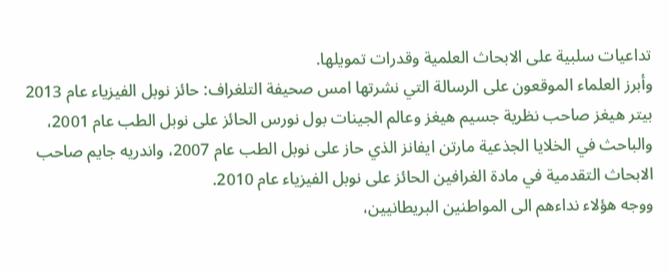تداعيات سلبية على الابحاث العلمية وقدرات تمويلها.
وأبرز العلماء الموقعون على الرسالة التي نشرتها امس صحيفة التلغراف: حائز نوبل الفيزياء عام 2013 بيتر هيغز صاحب نظرية جسيم هيغز وعالم الجينات بول نورس الحائز على نوبل الطب عام 2001، والباحث في الخلايا الجذعية مارتن ايفانز الذي حاز على نوبل الطب عام 2007، واندريه جايم صاحب الابحاث التقدمية في مادة الغرافين الحائز على نوبل الفيزياء عام 2010.
ووجه هؤلاء نداءهم الى المواطنين البريطانيين،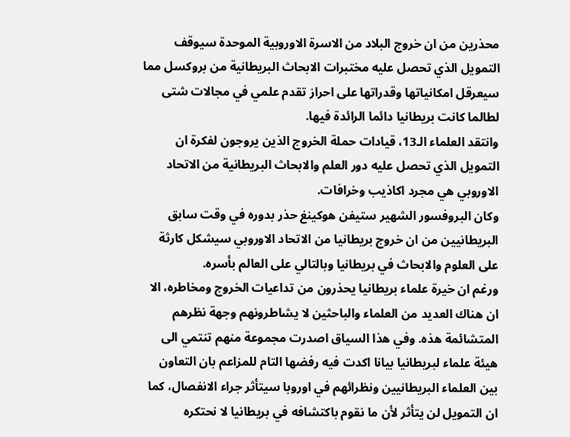محذرين من ان خروج البلاد من الاسرة الاوروبية الموحدة سيوقف التمويل الذي تحصل عليه مختبرات الابحاث البريطانية من بروكسل مما سيعرقل امكانياتها وقدراتها على احراز تقدم علمي في مجالات شتى لطالما كانت بريطانيا دائما الرائدة فيها.
وانتقد العلماء الـ13، قيادات حملة الخروج الذين يروجون لفكرة ان التمويل الذي تحصل عليه دور العلم والابحاث البريطانية من الاتحاد الاوروبي هي مجرد اكاذيب وخرافات.
وكان البروفسور الشهير ستيفن هوكينغ حذر بدوره في وقت سابق البريطانيين من ان خروج بريطانيا من الاتحاد الاوروبي سيشكل كارثة على العلوم والابحاث في بريطانيا وبالتالي على العالم بأسره.
ورغم ان خيرة علماء بريطانيا يحذرون من تداعيات الخروج ومخاطره، الا ان هناك العديد من العلماء والباحثين لا يشاطرونهم وجهة نظرهم المتشائمة هذه. وفي هذا السياق اصدرت مجموعة منهم تنتمي الى هيئة علماء لبريطانيا بيانا اكدت فيه رفضها التام للمزاعم بان التعاون بين العلماء البريطانيين ونظرائهم في اوروبا سيتأثر جراء الانفصال، كما ان التمويل لن يتأثر لأن ما نقوم باكتشافه في بريطانيا لا نحتكره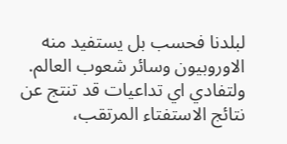لبلدنا فحسب بل يستفيد منه الاوروبيون وسائر شعوب العالم.
ولتفادي اي تداعيات قد تنتج عن نتائج الاستفتاء المرتقب،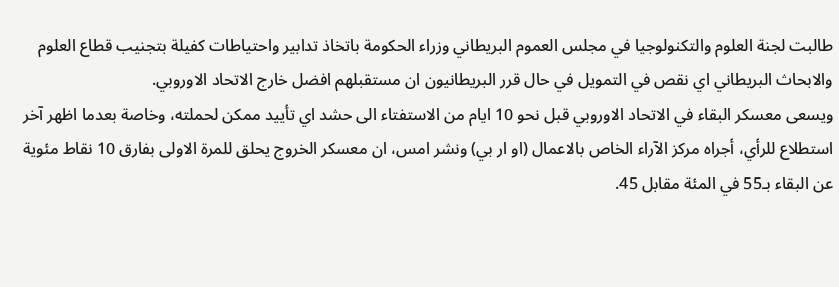طالبت لجنة العلوم والتكنولوجيا في مجلس العموم البريطاني وزراء الحكومة باتخاذ تدابير واحتياطات كفيلة بتجنيب قطاع العلوم والابحاث البريطاني اي نقص في التمويل في حال قرر البريطانيون ان مستقبلهم افضل خارج الاتحاد الاوروبي.
ويسعى معسكر البقاء في الاتحاد الاوروبي قبل نحو 10 ايام من الاستفتاء الى حشد اي تأييد ممكن لحملته، وخاصة بعدما اظهر آخر استطلاع للرأي، أجراه مركز الآراء الخاص بالاعمال (او ار بي) ونشر امس، ان معسكر الخروج يحلق للمرة الاولى بفارق 10 نقاط مئوية عن البقاء بـ55 في المئة مقابل 45.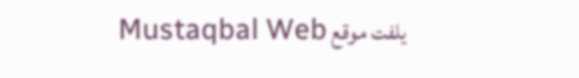يلفت موقع Mustaqbal Web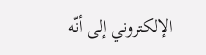الإلكتروني إلى أنّه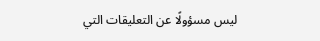ليس مسؤولًا عن التعليقات التي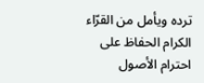ترده ويأمل من القرّاء الكرام الحفاظ على احترام الأصول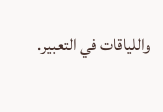واللياقات في التعبير.